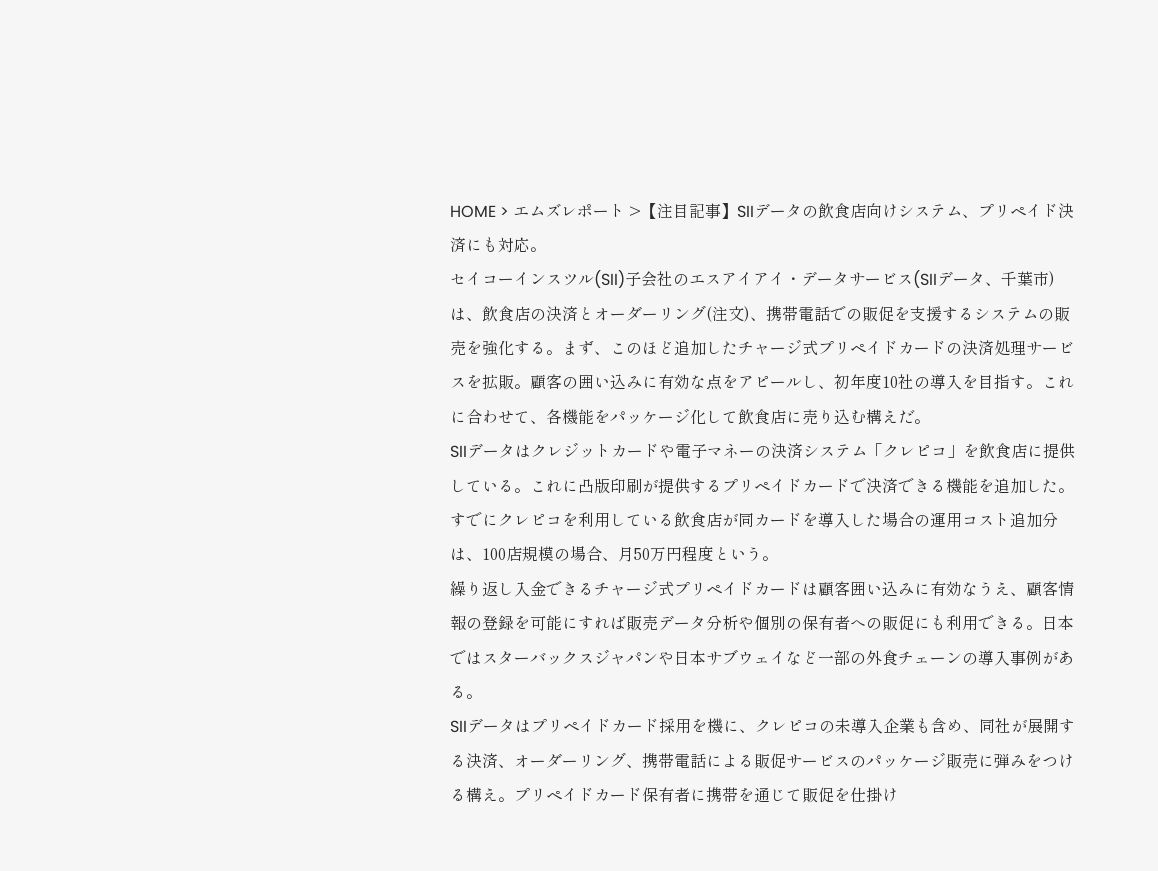HOME > エムズレポート >【注目記事】SIIデータの飲食店向けシステム、プリペイド決済にも対応。
セイコーインスツル(SII)子会社のエスアイアイ・データサービス(SIIデータ、千葉市)は、飲食店の決済とオーダーリング(注文)、携帯電話での販促を支援するシステムの販売を強化する。まず、このほど追加したチャージ式プリペイドカードの決済処理サービスを拡販。顧客の囲い込みに有効な点をアピールし、初年度10社の導入を目指す。これに合わせて、各機能をパッケージ化して飲食店に売り込む構えだ。
SIIデータはクレジットカードや電子マネーの決済システム「クレピコ」を飲食店に提供している。これに凸版印刷が提供するプリペイドカードで決済できる機能を追加した。すでにクレピコを利用している飲食店が同カードを導入した場合の運用コスト追加分は、100店規模の場合、月50万円程度という。
繰り返し入金できるチャージ式プリペイドカードは顧客囲い込みに有効なうえ、顧客情報の登録を可能にすれば販売データ分析や個別の保有者への販促にも利用できる。日本ではスターバックスジャパンや日本サブウェイなど一部の外食チェーンの導入事例がある。
SIIデータはプリペイドカード採用を機に、クレピコの未導入企業も含め、同社が展開する決済、オーダーリング、携帯電話による販促サービスのパッケージ販売に弾みをつける構え。プリペイドカード保有者に携帯を通じて販促を仕掛け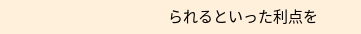られるといった利点を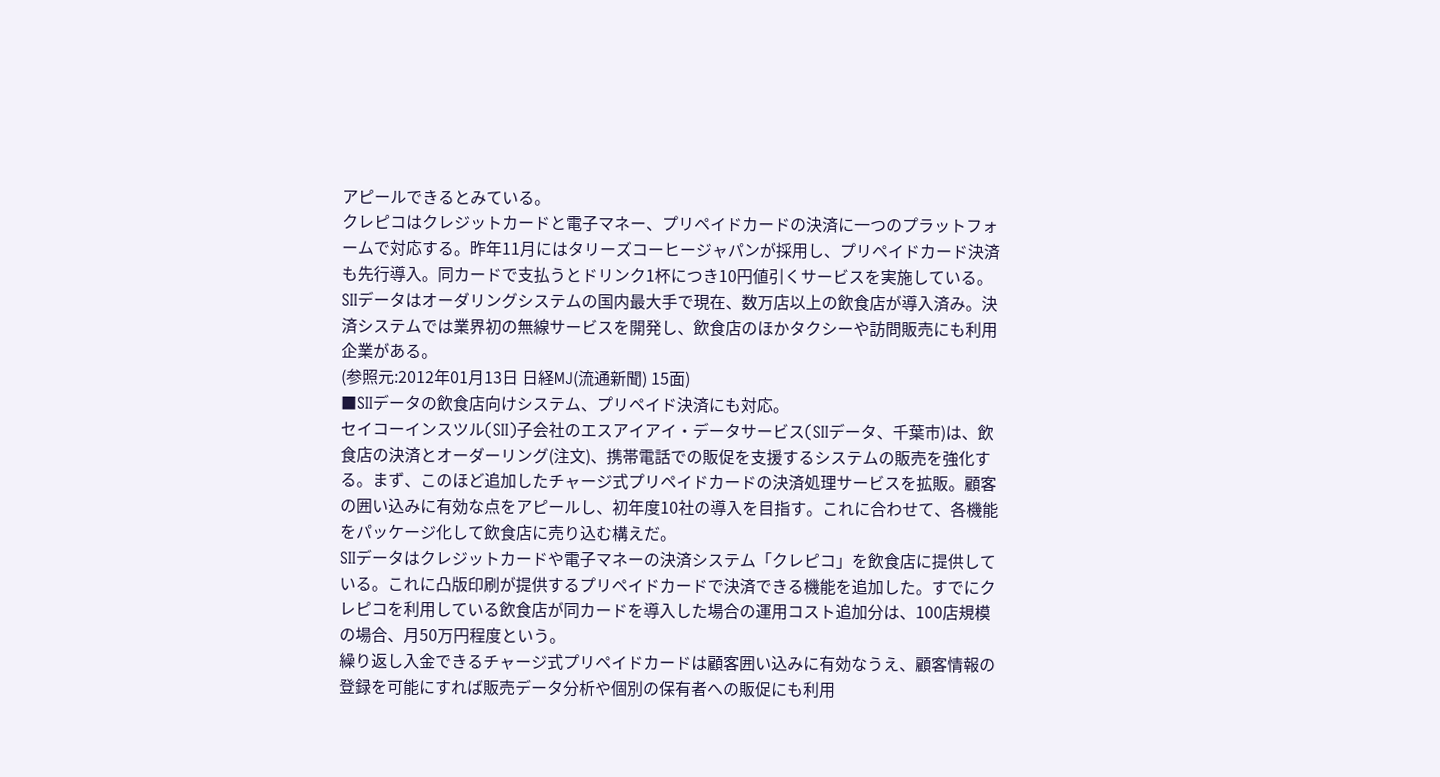アピールできるとみている。
クレピコはクレジットカードと電子マネー、プリペイドカードの決済に一つのプラットフォームで対応する。昨年11月にはタリーズコーヒージャパンが採用し、プリペイドカード決済も先行導入。同カードで支払うとドリンク1杯につき10円値引くサービスを実施している。
SIIデータはオーダリングシステムの国内最大手で現在、数万店以上の飲食店が導入済み。決済システムでは業界初の無線サービスを開発し、飲食店のほかタクシーや訪問販売にも利用企業がある。
(参照元:2012年01月13日 日経MJ(流通新聞) 15面)
■SIIデータの飲食店向けシステム、プリペイド決済にも対応。
セイコーインスツル(SII)子会社のエスアイアイ・データサービス(SIIデータ、千葉市)は、飲食店の決済とオーダーリング(注文)、携帯電話での販促を支援するシステムの販売を強化する。まず、このほど追加したチャージ式プリペイドカードの決済処理サービスを拡販。顧客の囲い込みに有効な点をアピールし、初年度10社の導入を目指す。これに合わせて、各機能をパッケージ化して飲食店に売り込む構えだ。
SIIデータはクレジットカードや電子マネーの決済システム「クレピコ」を飲食店に提供している。これに凸版印刷が提供するプリペイドカードで決済できる機能を追加した。すでにクレピコを利用している飲食店が同カードを導入した場合の運用コスト追加分は、100店規模の場合、月50万円程度という。
繰り返し入金できるチャージ式プリペイドカードは顧客囲い込みに有効なうえ、顧客情報の登録を可能にすれば販売データ分析や個別の保有者への販促にも利用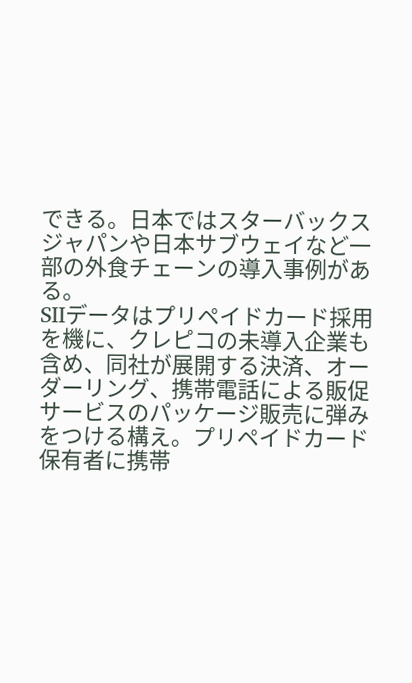できる。日本ではスターバックスジャパンや日本サブウェイなど一部の外食チェーンの導入事例がある。
SIIデータはプリペイドカード採用を機に、クレピコの未導入企業も含め、同社が展開する決済、オーダーリング、携帯電話による販促サービスのパッケージ販売に弾みをつける構え。プリペイドカード保有者に携帯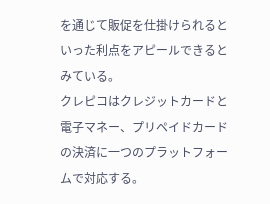を通じて販促を仕掛けられるといった利点をアピールできるとみている。
クレピコはクレジットカードと電子マネー、プリペイドカードの決済に一つのプラットフォームで対応する。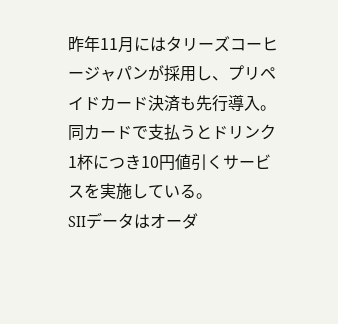昨年11月にはタリーズコーヒージャパンが採用し、プリペイドカード決済も先行導入。同カードで支払うとドリンク1杯につき10円値引くサービスを実施している。
SIIデータはオーダ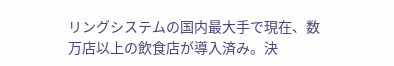リングシステムの国内最大手で現在、数万店以上の飲食店が導入済み。決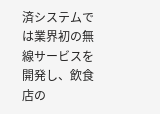済システムでは業界初の無線サービスを開発し、飲食店の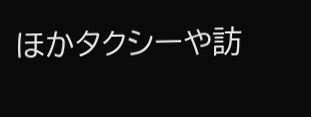ほかタクシーや訪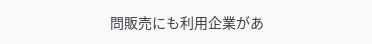問販売にも利用企業があ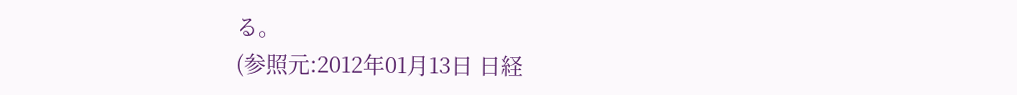る。
(参照元:2012年01月13日 日経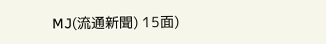MJ(流通新聞) 15面)